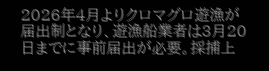2026年4月よりクロマグロ遊漁が届出制となり、遊漁船業者は3月20日までに事前届出が必要。採捕上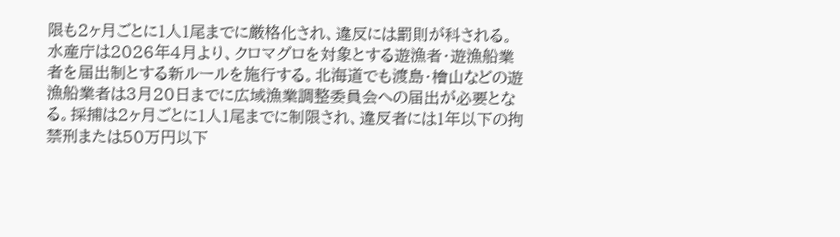限も2ヶ月ごとに1人1尾までに厳格化され、違反には罰則が科される。
水産庁は2026年4月より、クロマグロを対象とする遊漁者・遊漁船業者を届出制とする新ルールを施行する。北海道でも渡島・檜山などの遊漁船業者は3月20日までに広域漁業調整委員会への届出が必要となる。採捕は2ヶ月ごとに1人1尾までに制限され、違反者には1年以下の拘禁刑または50万円以下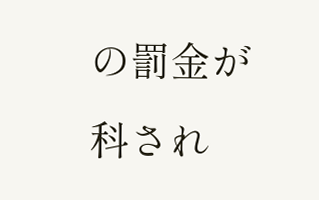の罰金が科され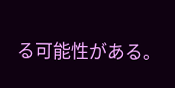る可能性がある。